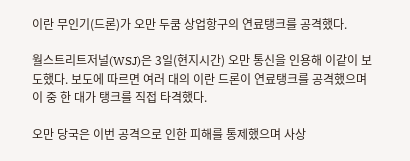이란 무인기(드론)가 오만 두쿰 상업항구의 연료탱크를 공격했다.

월스트리트저널(WSJ)은 3일(현지시간) 오만 통신을 인용해 이같이 보도했다. 보도에 따르면 여러 대의 이란 드론이 연료탱크를 공격했으며 이 중 한 대가 탱크를 직접 타격했다.

오만 당국은 이번 공격으로 인한 피해를 통제했으며 사상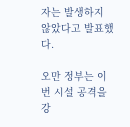자는 발생하지 않았다고 발표했다.

오만 정부는 이번 시설 공격을 강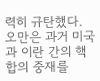력히 규탄했다. 오만은 과거 미국과 이란 간의 핵 합의 중재를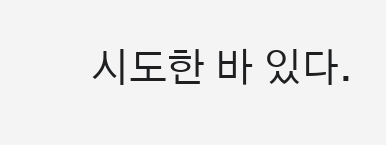시도한 바 있다.